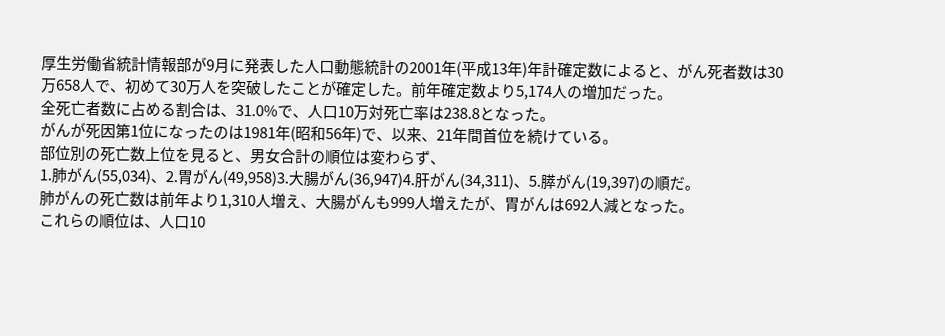厚生労働省統計情報部が9月に発表した人口動態統計の2001年(平成13年)年計確定数によると、がん死者数は30万658人で、初めて30万人を突破したことが確定した。前年確定数より5,174人の増加だった。
全死亡者数に占める割合は、31.0%で、人口10万対死亡率は238.8となった。
がんが死因第1位になったのは1981年(昭和56年)で、以来、21年間首位を続けている。
部位別の死亡数上位を見ると、男女合計の順位は変わらず、
1.肺がん(55,034)、2.胃がん(49,958)3.大腸がん(36,947)4.肝がん(34,311)、5.膵がん(19,397)の順だ。
肺がんの死亡数は前年より1,310人増え、大腸がんも999人増えたが、胃がんは692人減となった。
これらの順位は、人口10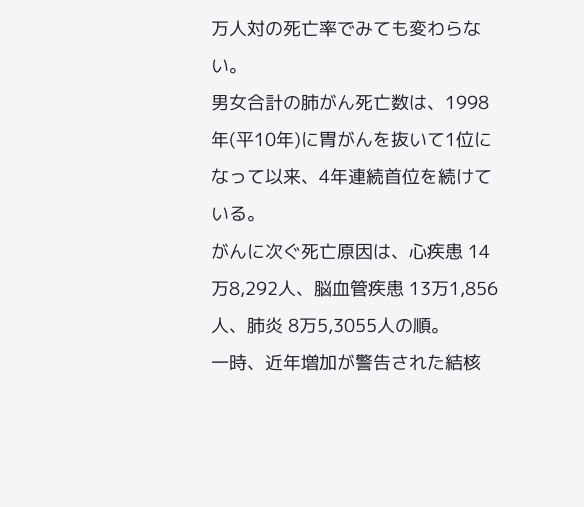万人対の死亡率でみても変わらない。
男女合計の肺がん死亡数は、1998年(平10年)に胃がんを抜いて1位になって以来、4年連続首位を続けている。
がんに次ぐ死亡原因は、心疾患 14万8,292人、脳血管疾患 13万1,856人、肺炎 8万5,3055人の順。
一時、近年増加が警告された結核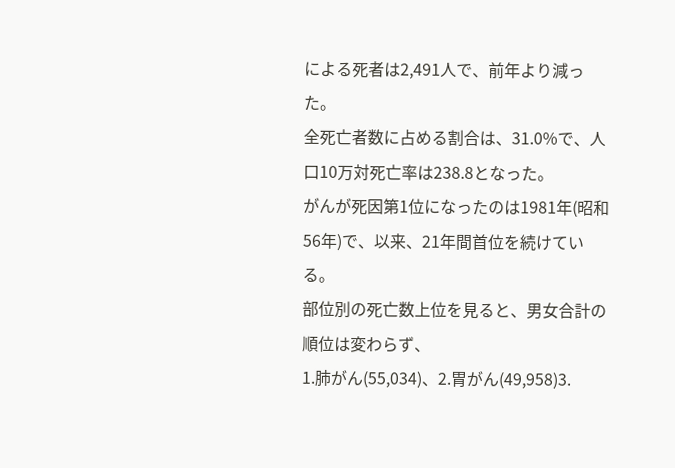による死者は2,491人で、前年より減った。
全死亡者数に占める割合は、31.0%で、人口10万対死亡率は238.8となった。
がんが死因第1位になったのは1981年(昭和56年)で、以来、21年間首位を続けている。
部位別の死亡数上位を見ると、男女合計の順位は変わらず、
1.肺がん(55,034)、2.胃がん(49,958)3.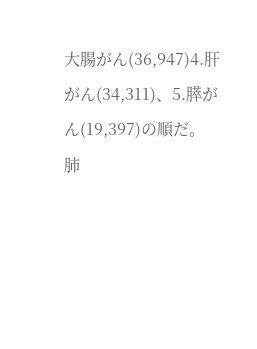大腸がん(36,947)4.肝がん(34,311)、5.膵がん(19,397)の順だ。
肺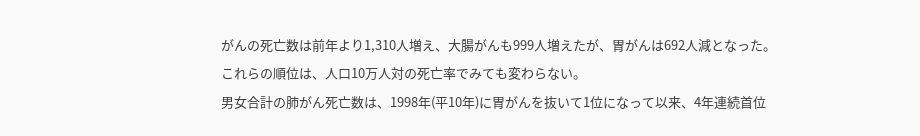がんの死亡数は前年より1,310人増え、大腸がんも999人増えたが、胃がんは692人減となった。
これらの順位は、人口10万人対の死亡率でみても変わらない。
男女合計の肺がん死亡数は、1998年(平10年)に胃がんを抜いて1位になって以来、4年連続首位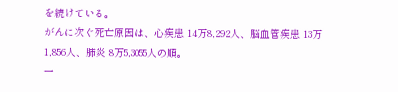を続けている。
がんに次ぐ死亡原因は、心疾患 14万8,292人、脳血管疾患 13万1,856人、肺炎 8万5,3055人の順。
一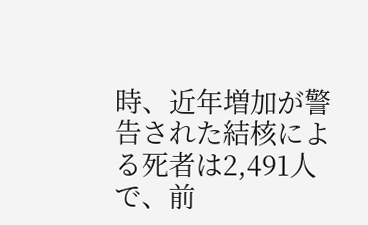時、近年増加が警告された結核による死者は2,491人で、前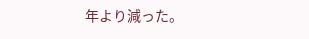年より減った。